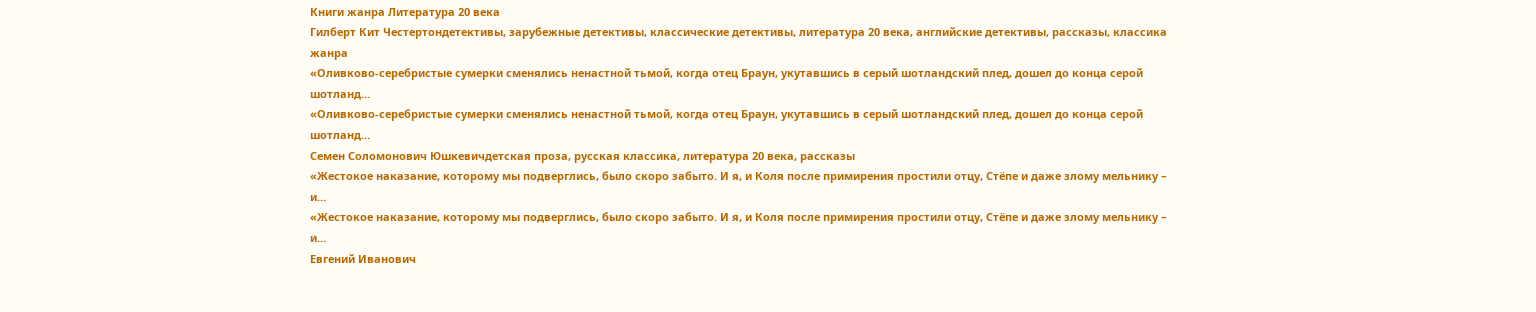Книги жанра Литература 20 века
Гилберт Кит Честертондетективы, зарубежные детективы, классические детективы, литература 20 века, английские детективы, рассказы, классика жанра
«Оливково-серебристые сумерки сменялись ненастной тьмой, когда отец Браун, укутавшись в серый шотландский плед, дошел до конца серой шотланд…
«Оливково-серебристые сумерки сменялись ненастной тьмой, когда отец Браун, укутавшись в серый шотландский плед, дошел до конца серой шотланд…
Семен Соломонович Юшкевичдетская проза, русская классика, литература 20 века, рассказы
«Жестокое наказание, которому мы подверглись, было скоро забыто. И я, и Коля после примирения простили отцу, Стёпе и даже злому мельнику – и…
«Жестокое наказание, которому мы подверглись, было скоро забыто. И я, и Коля после примирения простили отцу, Стёпе и даже злому мельнику – и…
Евгений Иванович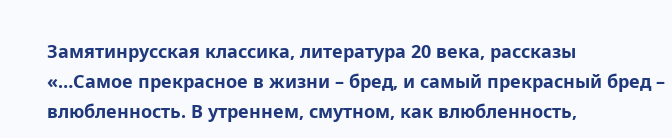Замятинрусская классика, литература 20 века, рассказы
«…Самое прекрасное в жизни – бред, и самый прекрасный бред – влюбленность. В утреннем, смутном, как влюбленность,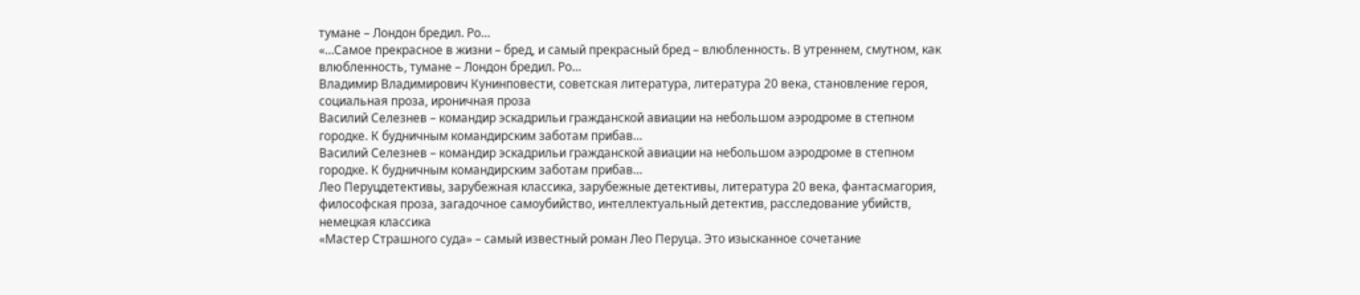тумане – Лондон бредил. Ро…
«…Самое прекрасное в жизни – бред, и самый прекрасный бред – влюбленность. В утреннем, смутном, как влюбленность, тумане – Лондон бредил. Ро…
Владимир Владимирович Кунинповести, советская литература, литература 20 века, становление героя, социальная проза, ироничная проза
Василий Селезнев – командир эскадрильи гражданской авиации на небольшом аэродроме в степном городке. К будничным командирским заботам прибав…
Василий Селезнев – командир эскадрильи гражданской авиации на небольшом аэродроме в степном городке. К будничным командирским заботам прибав…
Лео Перуцдетективы, зарубежная классика, зарубежные детективы, литература 20 века, фантасмагория, философская проза, загадочное самоубийство, интеллектуальный детектив, расследование убийств, немецкая классика
«Мастер Страшного суда» – самый известный роман Лео Перуца. Это изысканное сочетание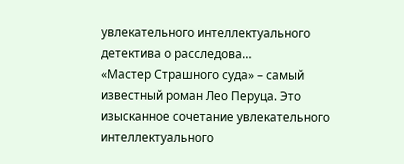увлекательного интеллектуального детектива о расследова…
«Мастер Страшного суда» – самый известный роман Лео Перуца. Это изысканное сочетание увлекательного интеллектуального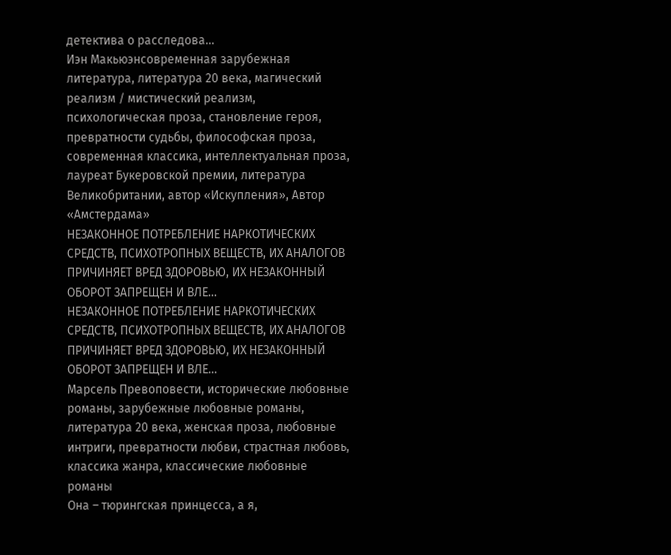детектива о расследова…
Иэн Макьюэнсовременная зарубежная литература, литература 20 века, магический реализм / мистический реализм, психологическая проза, становление героя, превратности судьбы, философская проза, современная классика, интеллектуальная проза, лауреат Букеровской премии, литература Великобритании, автор «Искупления», Автор «Амстердама»
НЕЗАКОННОЕ ПОТРЕБЛЕНИЕ НАРКОТИЧЕСКИХ СРЕДСТВ, ПСИХОТРОПНЫХ ВЕЩЕСТВ, ИХ АНАЛОГОВ ПРИЧИНЯЕТ ВРЕД ЗДОРОВЬЮ, ИХ НЕЗАКОННЫЙ ОБОРОТ ЗАПРЕЩЕН И ВЛЕ…
НЕЗАКОННОЕ ПОТРЕБЛЕНИЕ НАРКОТИЧЕСКИХ СРЕДСТВ, ПСИХОТРОПНЫХ ВЕЩЕСТВ, ИХ АНАЛОГОВ ПРИЧИНЯЕТ ВРЕД ЗДОРОВЬЮ, ИХ НЕЗАКОННЫЙ ОБОРОТ ЗАПРЕЩЕН И ВЛЕ…
Марсель Превоповести, исторические любовные романы, зарубежные любовные романы, литература 20 века, женская проза, любовные интриги, превратности любви, страстная любовь, классика жанра, классические любовные романы
Она – тюрингская принцесса, а я,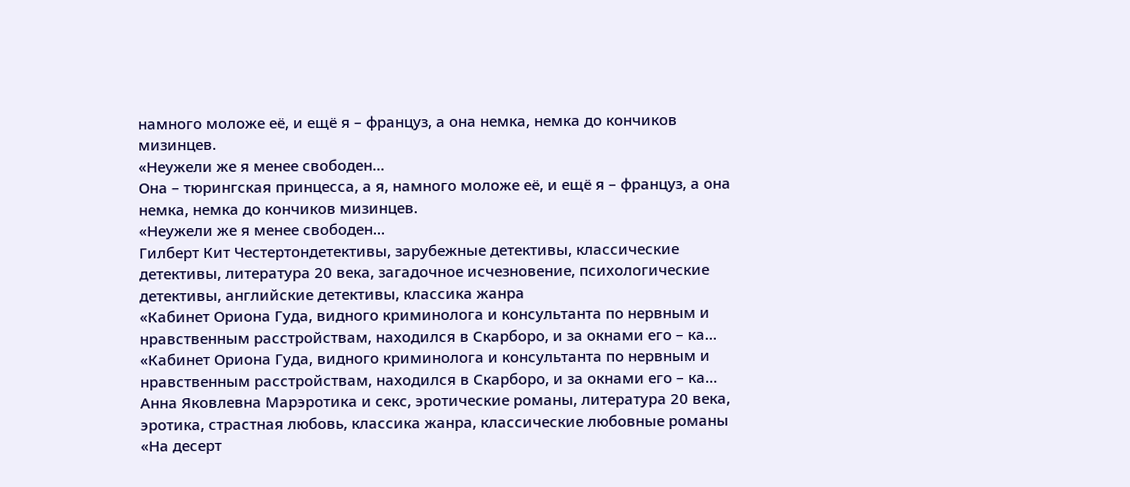намного моложе её, и ещё я – француз, а она немка, немка до кончиков мизинцев.
«Неужели же я менее свободен…
Она – тюрингская принцесса, а я, намного моложе её, и ещё я – француз, а она немка, немка до кончиков мизинцев.
«Неужели же я менее свободен…
Гилберт Кит Честертондетективы, зарубежные детективы, классические детективы, литература 20 века, загадочное исчезновение, психологические детективы, английские детективы, классика жанра
«Кабинет Ориона Гуда, видного криминолога и консультанта по нервным и нравственным расстройствам, находился в Скарборо, и за окнами его – ка…
«Кабинет Ориона Гуда, видного криминолога и консультанта по нервным и нравственным расстройствам, находился в Скарборо, и за окнами его – ка…
Анна Яковлевна Марэротика и секс, эротические романы, литература 20 века, эротика, страстная любовь, классика жанра, классические любовные романы
«На десерт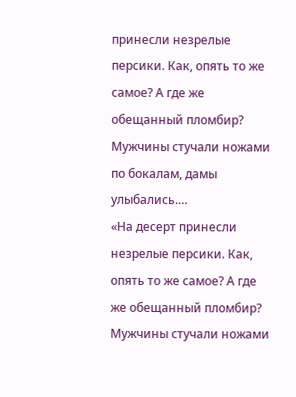принесли незрелые персики. Как, опять то же самое? А где же обещанный пломбир? Мужчины стучали ножами по бокалам, дамы улыбались.…
«На десерт принесли незрелые персики. Как, опять то же самое? А где же обещанный пломбир? Мужчины стучали ножами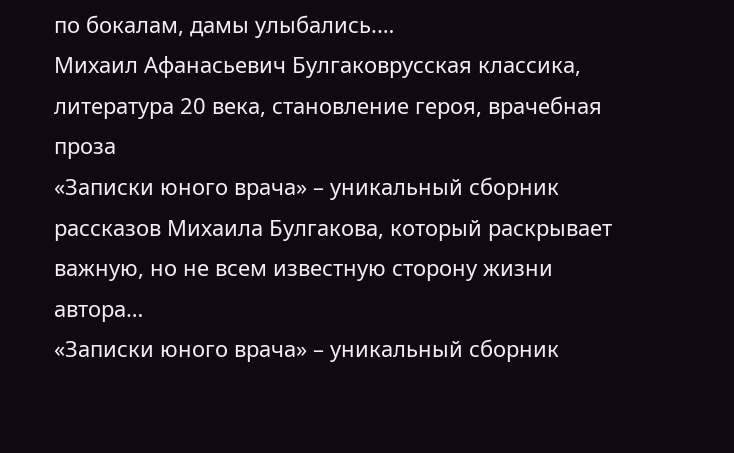по бокалам, дамы улыбались.…
Михаил Афанасьевич Булгаковрусская классика, литература 20 века, становление героя, врачебная проза
«Записки юного врача» – уникальный сборник рассказов Михаила Булгакова, который раскрывает важную, но не всем известную сторону жизни автора…
«Записки юного врача» – уникальный сборник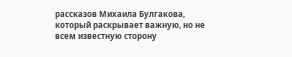рассказов Михаила Булгакова, который раскрывает важную, но не всем известную сторону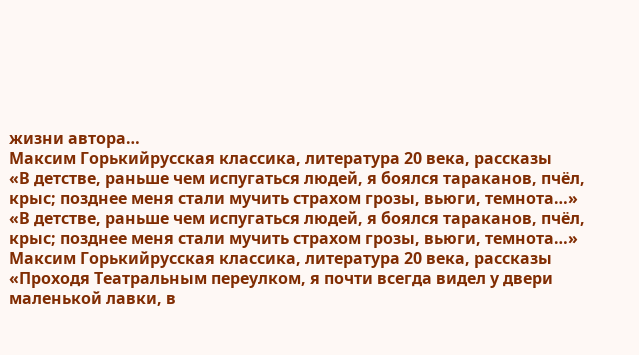жизни автора…
Максим Горькийрусская классика, литература 20 века, рассказы
«В детстве, раньше чем испугаться людей, я боялся тараканов, пчёл, крыс; позднее меня стали мучить страхом грозы, вьюги, темнота…»
«В детстве, раньше чем испугаться людей, я боялся тараканов, пчёл, крыс; позднее меня стали мучить страхом грозы, вьюги, темнота…»
Максим Горькийрусская классика, литература 20 века, рассказы
«Проходя Театральным переулком, я почти всегда видел у двери маленькой лавки, в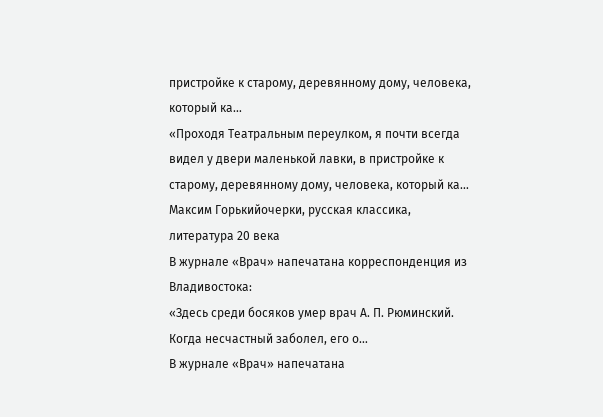пристройке к старому, деревянному дому, человека, который ка…
«Проходя Театральным переулком, я почти всегда видел у двери маленькой лавки, в пристройке к старому, деревянному дому, человека, который ка…
Максим Горькийочерки, русская классика, литература 20 века
В журнале «Врач» напечатана корреспонденция из Владивостока:
«Здесь среди босяков умер врач А. П. Рюминский. Когда несчастный заболел, его о…
В журнале «Врач» напечатана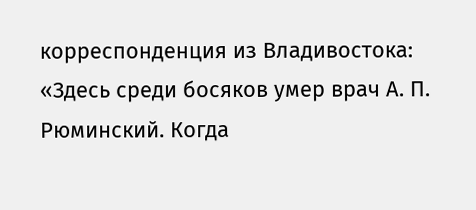корреспонденция из Владивостока:
«Здесь среди босяков умер врач А. П. Рюминский. Когда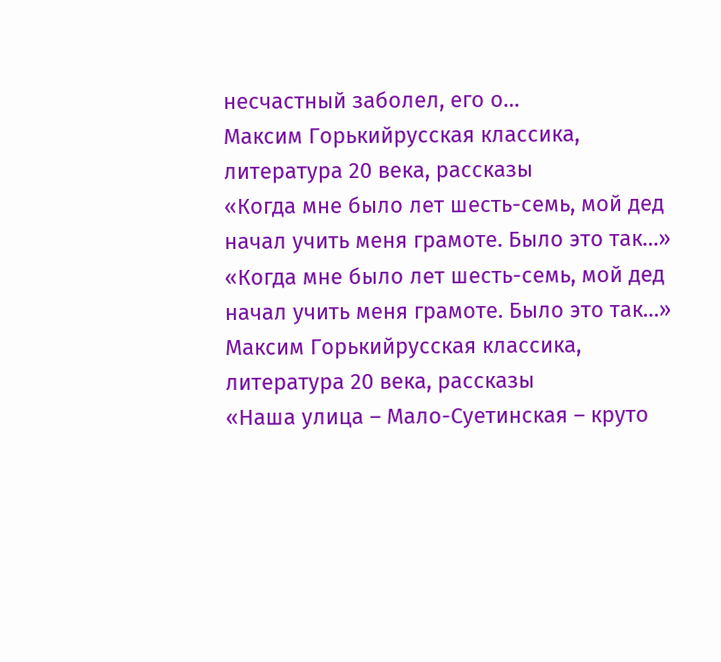несчастный заболел, его о…
Максим Горькийрусская классика, литература 20 века, рассказы
«Когда мне было лет шесть-семь, мой дед начал учить меня грамоте. Было это так…»
«Когда мне было лет шесть-семь, мой дед начал учить меня грамоте. Было это так…»
Максим Горькийрусская классика, литература 20 века, рассказы
«Наша улица – Мало-Суетинская – круто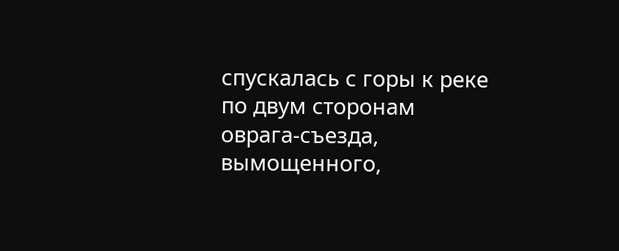спускалась с горы к реке по двум сторонам оврага-съезда, вымощенного,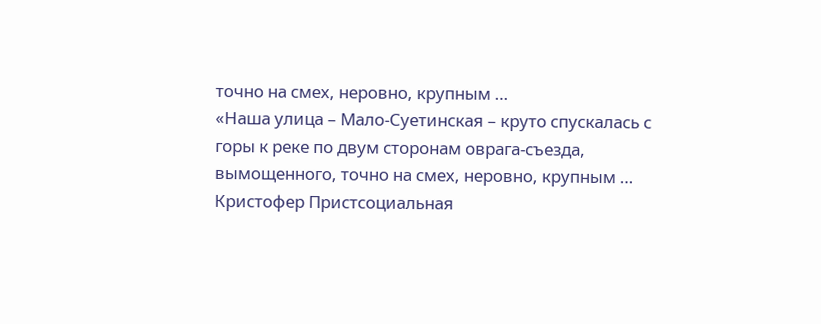точно на смех, неровно, крупным …
«Наша улица – Мало-Суетинская – круто спускалась с горы к реке по двум сторонам оврага-съезда, вымощенного, точно на смех, неровно, крупным …
Кристофер Пристсоциальная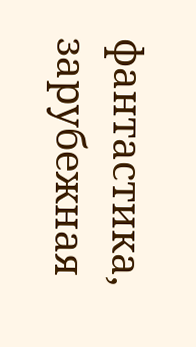фантастика, зарубежная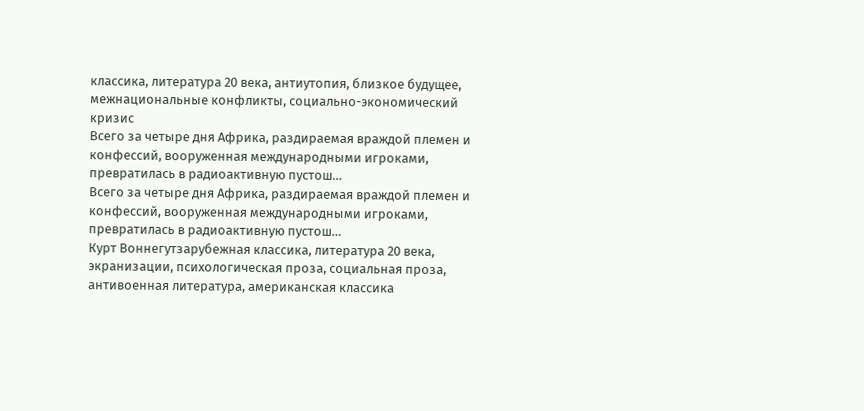классика, литература 20 века, антиутопия, близкое будущее, межнациональные конфликты, социально-экономический кризис
Всего за четыре дня Африка, раздираемая враждой племен и конфессий, вооруженная международными игроками, превратилась в радиоактивную пустош…
Всего за четыре дня Африка, раздираемая враждой племен и конфессий, вооруженная международными игроками, превратилась в радиоактивную пустош…
Курт Воннегутзарубежная классика, литература 20 века, экранизации, психологическая проза, социальная проза, антивоенная литература, американская классика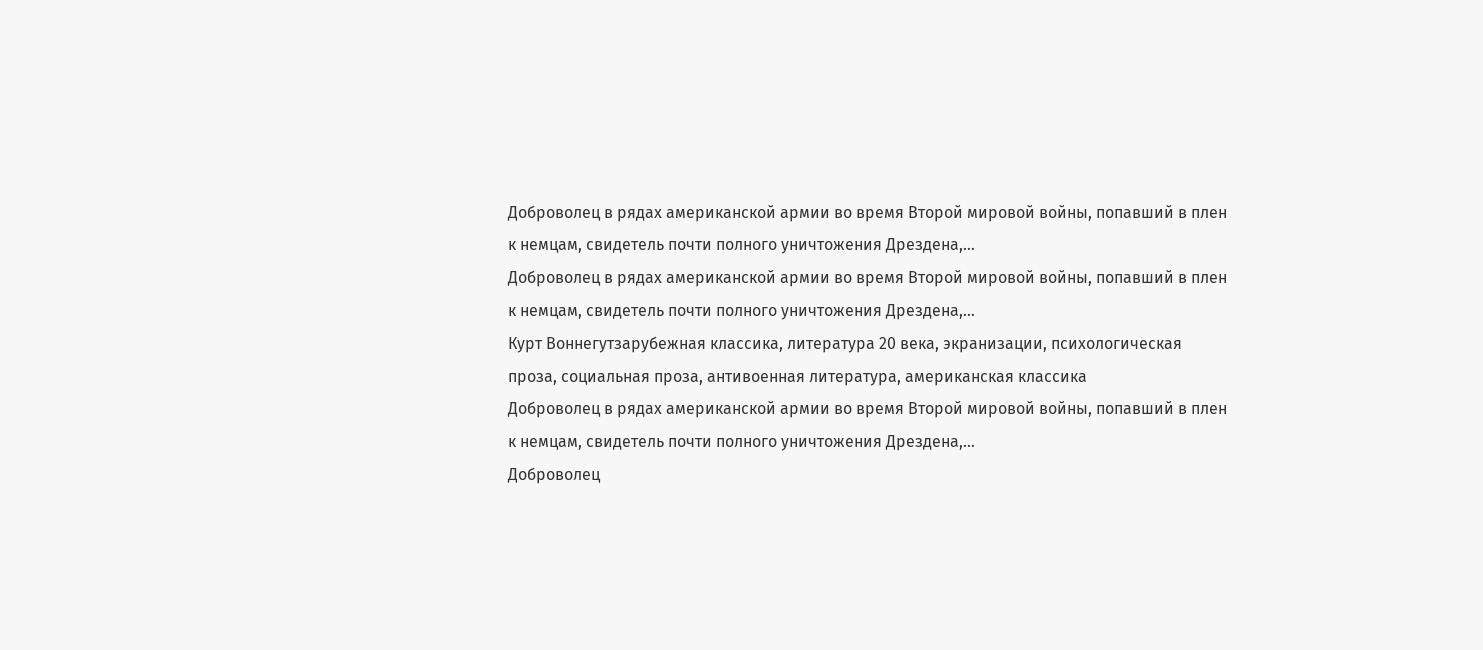Доброволец в рядах американской армии во время Второй мировой войны, попавший в плен к немцам, свидетель почти полного уничтожения Дрездена,…
Доброволец в рядах американской армии во время Второй мировой войны, попавший в плен к немцам, свидетель почти полного уничтожения Дрездена,…
Курт Воннегутзарубежная классика, литература 20 века, экранизации, психологическая проза, социальная проза, антивоенная литература, американская классика
Доброволец в рядах американской армии во время Второй мировой войны, попавший в плен к немцам, свидетель почти полного уничтожения Дрездена,…
Доброволец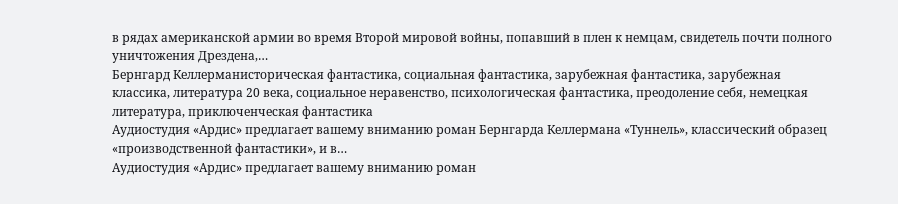в рядах американской армии во время Второй мировой войны, попавший в плен к немцам, свидетель почти полного уничтожения Дрездена,…
Бернгард Келлерманисторическая фантастика, социальная фантастика, зарубежная фантастика, зарубежная классика, литература 20 века, социальное неравенство, психологическая фантастика, преодоление себя, немецкая литература, приключенческая фантастика
Аудиостудия «Ардис» предлагает вашему вниманию роман Бернгарда Келлермана «Туннель», классический образец «производственной фантастики», и в…
Аудиостудия «Ардис» предлагает вашему вниманию роман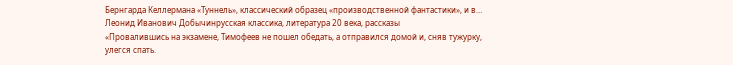Бернгарда Келлермана «Туннель», классический образец «производственной фантастики», и в…
Леонид Иванович Добычинрусская классика, литература 20 века, рассказы
«Провалившись на экзамене, Тимофеев не пошел обедать, а отправился домой и, сняв тужурку, улегся спать.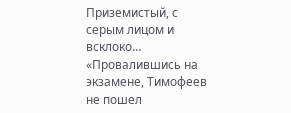Приземистый, с серым лицом и всклоко…
«Провалившись на экзамене, Тимофеев не пошел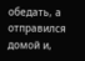обедать, а отправился домой и,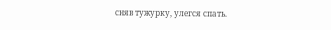сняв тужурку, улегся спать.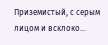Приземистый, с серым лицом и всклоко…